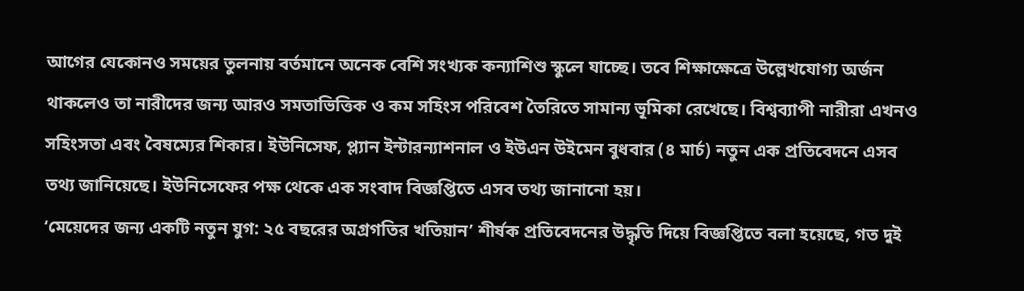আগের যেকোনও সময়ের তুলনায় বর্তমানে অনেক বেশি সংখ্যক কন্যাশিশু স্কুলে যাচ্ছে। তবে শিক্ষাক্ষেত্রে উল্লেখযোগ্য অর্জন থাকলেও তা নারীদের জন্য আরও সমতাভিত্তিক ও কম সহিংস পরিবেশ তৈরিতে সামান্য ভূমিকা রেখেছে। বিশ্বব্যাপী নারীরা এখনও সহিংসতা এবং বৈষম্যের শিকার। ইউনিসেফ, প্ল্যান ইন্টারন্যাশনাল ও ইউএন উইমেন বুধবার (৪ মার্চ) নতুন এক প্রতিবেদনে এসব তথ্য জানিয়েছে। ইউনিসেফের পক্ষ থেকে এক সংবাদ বিজ্ঞপ্তিতে এসব তথ্য জানানো হয়।
‘মেয়েদের জন্য একটি নতুন যুগ: ২৫ বছরের অগ্রগতির খতিয়ান’ শীর্ষক প্রতিবেদনের উদ্ধৃতি দিয়ে বিজ্ঞপ্তিতে বলা হয়েছে, গত দুই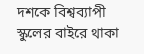দশকে বিশ্বব্যাপী স্কুলের বাইরে থাকা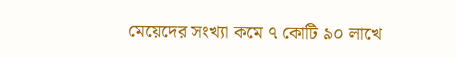মেয়েদের সংখ্যা কমে ৭ কোটি ৯০ লাখে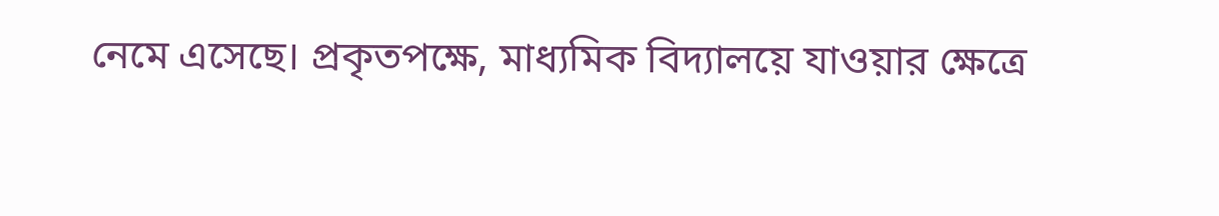নেমে এসেছে। প্রকৃতপক্ষে, মাধ্যমিক বিদ্যালয়ে যাওয়ার ক্ষেত্রে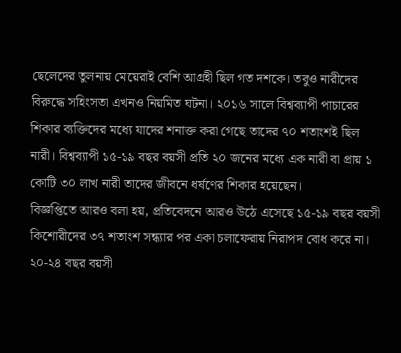ছেলেদের তুলনায় মেয়েরাই বেশি আগ্রহী ছিল গত দশকে। তবুও নারীদের বিরুদ্ধে সহিংসতা এখনও নিয়মিত ঘটনা। ২০১৬ সালে বিশ্বব্যাপী পাচারের শিকার ব্যক্তিদের মধ্যে যাদের শনাক্ত করা গেছে তাদের ৭০ শতাংশই ছিল নারী। বিশ্বব্যাপী ১৫-১৯ বছর বয়সী প্রতি ২০ জনের মধ্যে এক নারী বা প্রায় ১ কোটি ৩০ লাখ নারী তাদের জীবনে ধর্ষণের শিকার হয়েছেন।
বিজ্ঞপ্তিতে আরও বলা হয়, প্রতিবেদনে আরও উঠে এসেছে ১৫-১৯ বছর বয়সী কিশোরীদের ৩৭ শতাংশ সন্ধ্যার পর একা চলাফেরায় নিরাপদ বোধ করে না। ২০-২৪ বছর বয়সী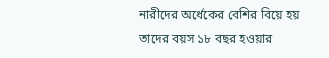নারীদের অর্ধেকের বেশির বিয়ে হয় তাদের বয়স ১৮ বছর হওয়ার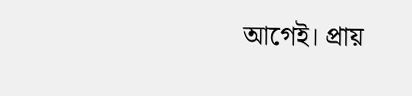আগেই। প্রায়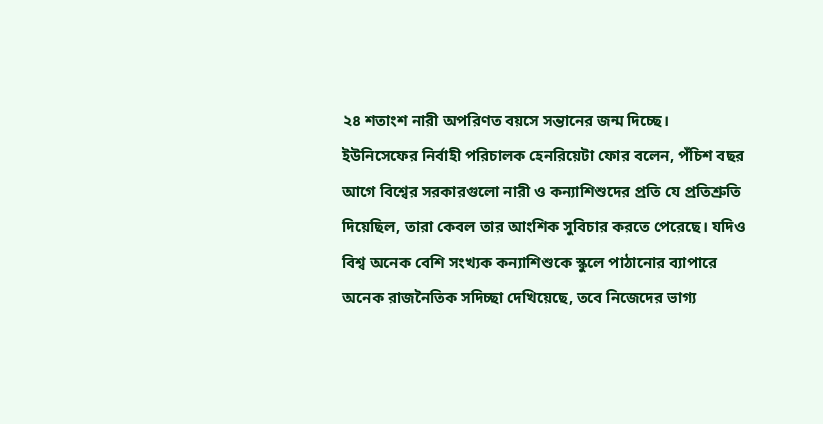২৪ শতাংশ নারী অপরিণত বয়সে সন্তানের জন্ম দিচ্ছে।
ইউনিসেফের নির্বাহী পরিচালক হেনরিয়েটা ফোর বলেন, পঁচিশ বছর আগে বিশ্বের সরকারগুলো নারী ও কন্যাশিশুদের প্রতি যে প্রতিশ্রুতি দিয়েছিল, তারা কেবল তার আংশিক সুবিচার করতে পেরেছে। যদিও বিশ্ব অনেক বেশি সংখ্যক কন্যাশিশুকে স্কুলে পাঠানোর ব্যাপারে অনেক রাজনৈতিক সদিচ্ছা দেখিয়েছে, তবে নিজেদের ভাগ্য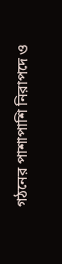গঠনের পাশাপাশি নিরাপদে ও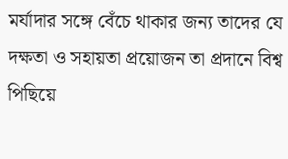মর্যাদার সঙ্গে বেঁচে থাকার জন্য তাদের যে দক্ষতা ও সহায়তা প্রয়োজন তা প্রদানে বিশ্ব পিছিয়ে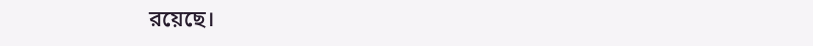রয়েছে।